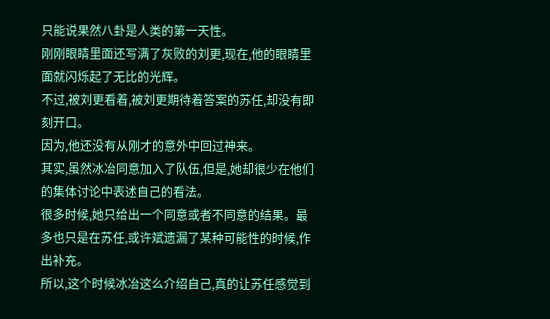只能说果然八卦是人类的第一天性。
刚刚眼睛里面还写满了灰败的刘更,现在,他的眼睛里面就闪烁起了无比的光辉。
不过,被刘更看着,被刘更期待着答案的苏任,却没有即刻开口。
因为,他还没有从刚才的意外中回过神来。
其实,虽然冰冶同意加入了队伍,但是,她却很少在他们的集体讨论中表述自己的看法。
很多时候,她只给出一个同意或者不同意的结果。最多也只是在苏任,或许斌遗漏了某种可能性的时候,作出补充。
所以,这个时候冰冶这么介绍自己,真的让苏任感觉到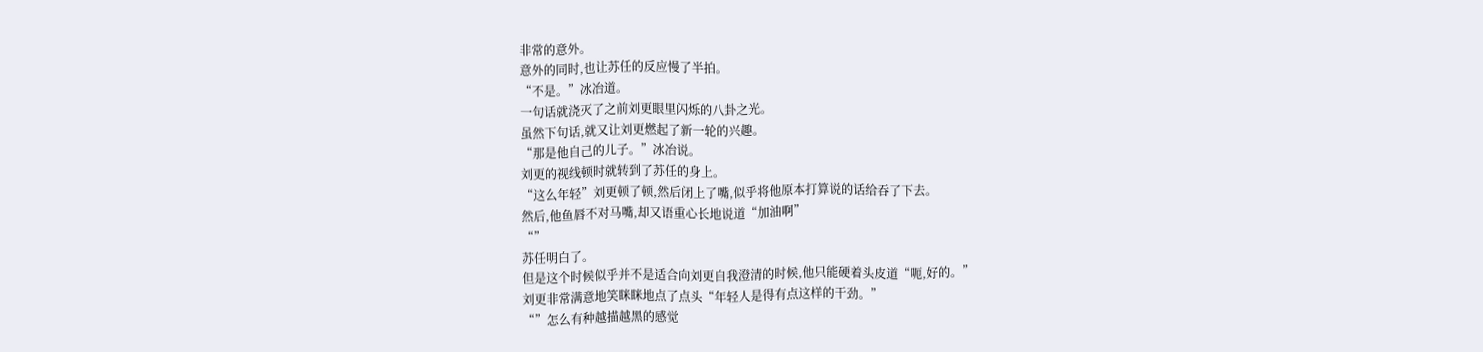非常的意外。
意外的同时,也让苏任的反应慢了半拍。
“不是。”冰冶道。
一句话就浇灭了之前刘更眼里闪烁的八卦之光。
虽然下句话,就又让刘更燃起了新一轮的兴趣。
“那是他自己的儿子。”冰冶说。
刘更的视线顿时就转到了苏任的身上。
“这么年轻”刘更顿了顿,然后闭上了嘴,似乎将他原本打算说的话给吞了下去。
然后,他鱼唇不对马嘴,却又语重心长地说道“加油啊”
“”
苏任明白了。
但是这个时候似乎并不是适合向刘更自我澄清的时候,他只能硬着头皮道“呃,好的。”
刘更非常满意地笑眯眯地点了点头“年轻人是得有点这样的干劲。”
“”怎么有种越描越黑的感觉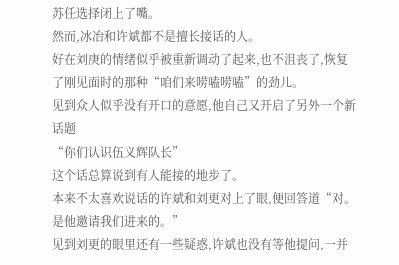苏任选择闭上了嘴。
然而,冰冶和许斌都不是擅长接话的人。
好在刘庚的情绪似乎被重新调动了起来,也不沮丧了,恢复了刚见面时的那种“咱们来唠嗑唠嗑”的劲儿。
见到众人似乎没有开口的意愿,他自己又开启了另外一个新话题
“你们认识伍义辉队长”
这个话总算说到有人能接的地步了。
本来不太喜欢说话的许斌和刘更对上了眼,便回答道“对。是他邀请我们进来的。”
见到刘更的眼里还有一些疑惑,许斌也没有等他提问,一并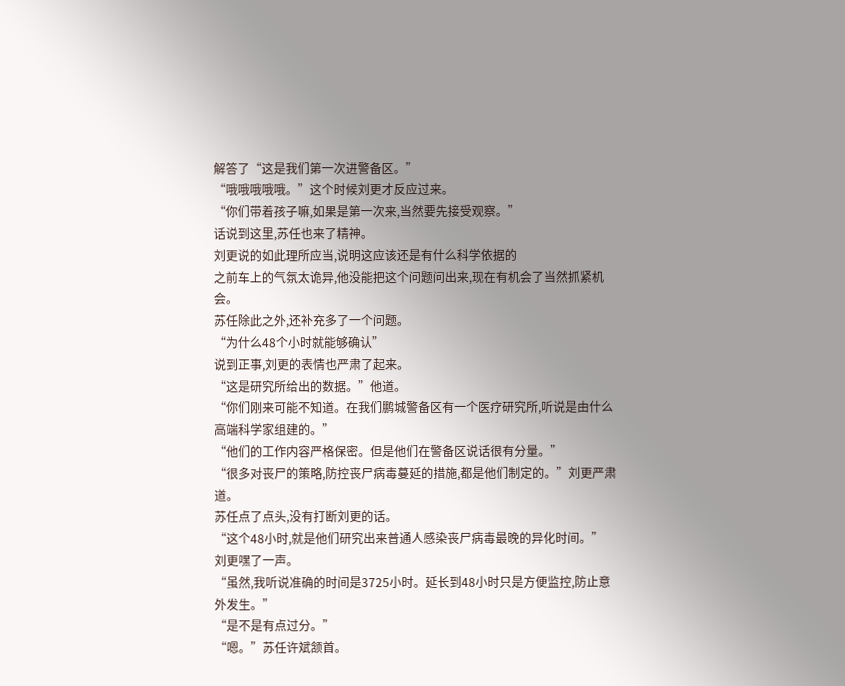解答了“这是我们第一次进警备区。”
“哦哦哦哦哦。”这个时候刘更才反应过来。
“你们带着孩子嘛,如果是第一次来,当然要先接受观察。”
话说到这里,苏任也来了精神。
刘更说的如此理所应当,说明这应该还是有什么科学依据的
之前车上的气氛太诡异,他没能把这个问题问出来,现在有机会了当然抓紧机会。
苏任除此之外,还补充多了一个问题。
“为什么48个小时就能够确认”
说到正事,刘更的表情也严肃了起来。
“这是研究所给出的数据。”他道。
“你们刚来可能不知道。在我们鹏城警备区有一个医疗研究所,听说是由什么高端科学家组建的。”
“他们的工作内容严格保密。但是他们在警备区说话很有分量。”
“很多对丧尸的策略,防控丧尸病毒蔓延的措施,都是他们制定的。”刘更严肃道。
苏任点了点头,没有打断刘更的话。
“这个48小时,就是他们研究出来普通人感染丧尸病毒最晚的异化时间。”
刘更嘿了一声。
“虽然,我听说准确的时间是3725小时。延长到48小时只是方便监控,防止意外发生。”
“是不是有点过分。”
“嗯。”苏任许斌颔首。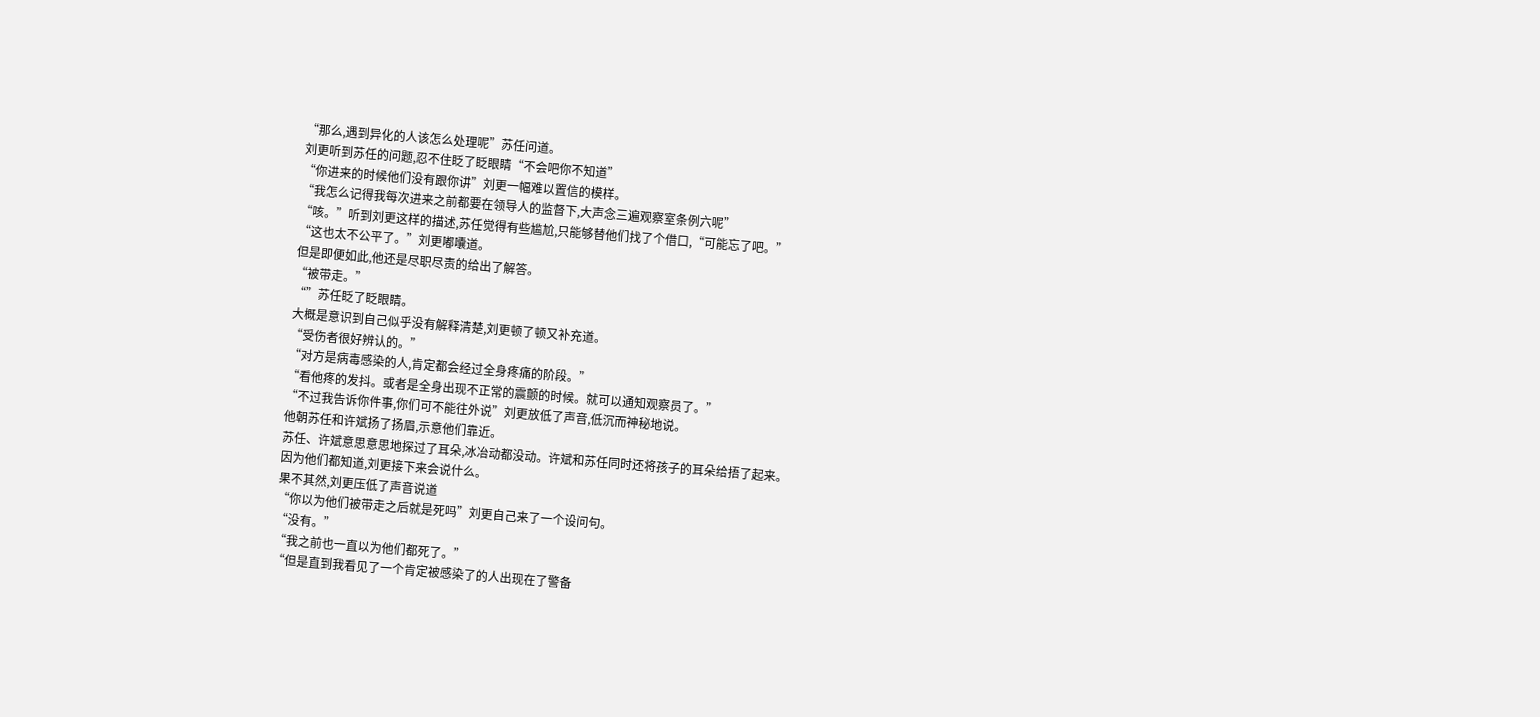“那么,遇到异化的人该怎么处理呢”苏任问道。
刘更听到苏任的问题,忍不住眨了眨眼睛“不会吧你不知道”
“你进来的时候他们没有跟你讲”刘更一幅难以置信的模样。
“我怎么记得我每次进来之前都要在领导人的监督下,大声念三遍观察室条例六呢”
“咳。”听到刘更这样的描述,苏任觉得有些尴尬,只能够替他们找了个借口,“可能忘了吧。”
“这也太不公平了。”刘更嘟囔道。
但是即便如此,他还是尽职尽责的给出了解答。
“被带走。”
“”苏任眨了眨眼睛。
大概是意识到自己似乎没有解释清楚,刘更顿了顿又补充道。
“受伤者很好辨认的。”
“对方是病毒感染的人,肯定都会经过全身疼痛的阶段。”
“看他疼的发抖。或者是全身出现不正常的震颤的时候。就可以通知观察员了。”
“不过我告诉你件事,你们可不能往外说”刘更放低了声音,低沉而神秘地说。
他朝苏任和许斌扬了扬眉,示意他们靠近。
苏任、许斌意思意思地探过了耳朵,冰冶动都没动。许斌和苏任同时还将孩子的耳朵给捂了起来。
因为他们都知道,刘更接下来会说什么。
果不其然,刘更压低了声音说道
“你以为他们被带走之后就是死吗”刘更自己来了一个设问句。
“没有。”
“我之前也一直以为他们都死了。”
“但是直到我看见了一个肯定被感染了的人出现在了警备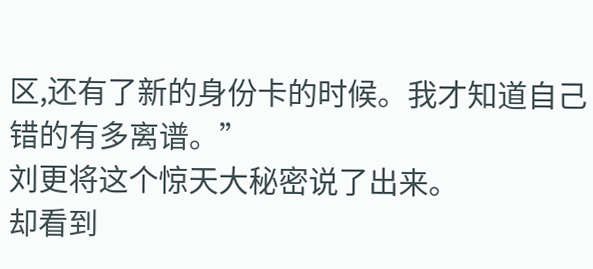区,还有了新的身份卡的时候。我才知道自己错的有多离谱。”
刘更将这个惊天大秘密说了出来。
却看到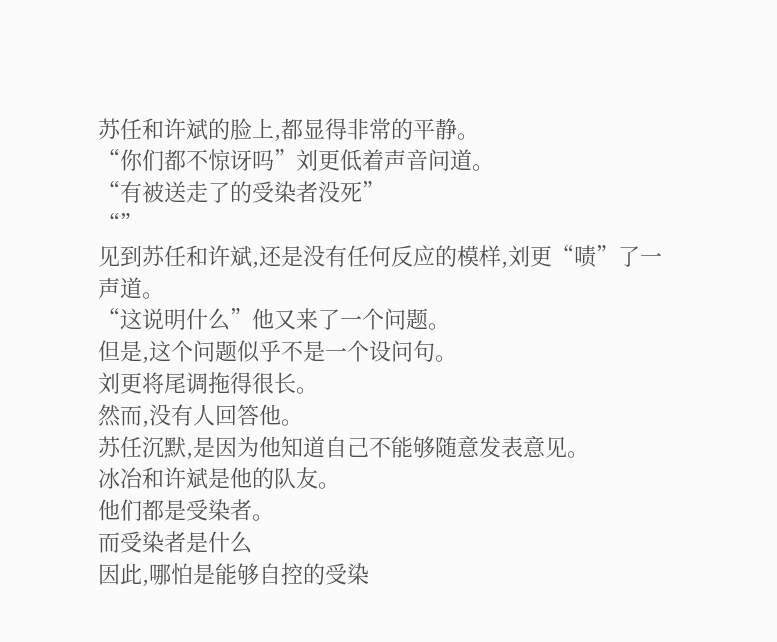苏任和许斌的脸上,都显得非常的平静。
“你们都不惊讶吗”刘更低着声音问道。
“有被送走了的受染者没死”
“”
见到苏任和许斌,还是没有任何反应的模样,刘更“啧”了一声道。
“这说明什么”他又来了一个问题。
但是,这个问题似乎不是一个设问句。
刘更将尾调拖得很长。
然而,没有人回答他。
苏任沉默,是因为他知道自己不能够随意发表意见。
冰冶和许斌是他的队友。
他们都是受染者。
而受染者是什么
因此,哪怕是能够自控的受染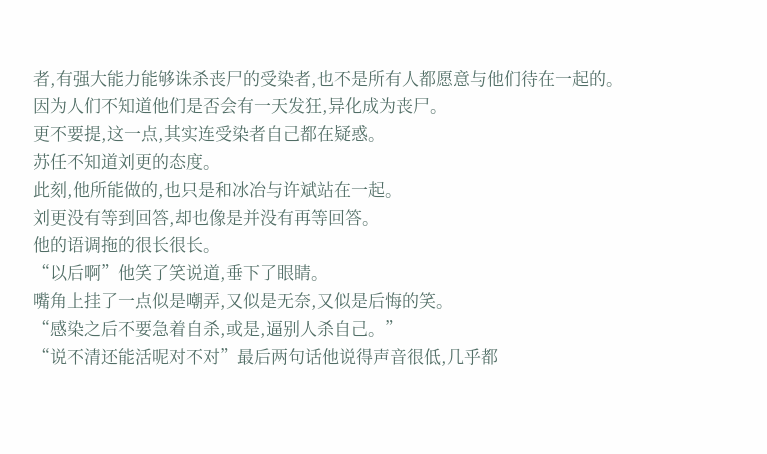者,有强大能力能够诛杀丧尸的受染者,也不是所有人都愿意与他们待在一起的。
因为人们不知道他们是否会有一天发狂,异化成为丧尸。
更不要提,这一点,其实连受染者自己都在疑惑。
苏任不知道刘更的态度。
此刻,他所能做的,也只是和冰冶与许斌站在一起。
刘更没有等到回答,却也像是并没有再等回答。
他的语调拖的很长很长。
“以后啊”他笑了笑说道,垂下了眼睛。
嘴角上挂了一点似是嘲弄,又似是无奈,又似是后悔的笑。
“感染之后不要急着自杀,或是,逼别人杀自己。”
“说不清还能活呢对不对”最后两句话他说得声音很低,几乎都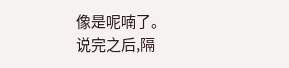像是呢喃了。
说完之后,隔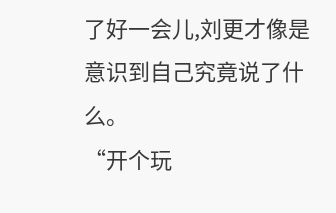了好一会儿,刘更才像是意识到自己究竟说了什么。
“开个玩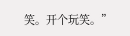笑。开个玩笑。”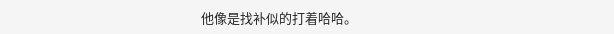他像是找补似的打着哈哈。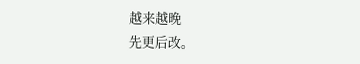越来越晚
先更后改。